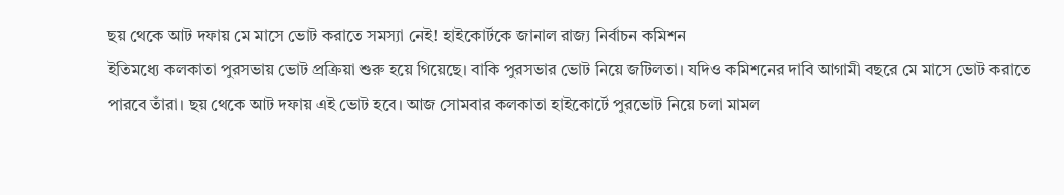ছয় থেকে আট দফায় মে মাসে ভোট করাতে সমস্যা নেই! হাইকোর্টকে জানাল রাজ্য নির্বাচন কমিশন
ইতিমধ্যে কলকাতা পুরসভায় ভোট প্রক্রিয়া শুরু হয়ে গিয়েছে। বাকি পুরসভার ভোট নিয়ে জটিলতা। যদিও কমিশনের দাবি আগামী বছরে মে মাসে ভোট করাতে পারবে তাঁরা। ছয় থেকে আট দফায় এই ভোট হবে। আজ সোমবার কলকাতা হাইকোর্টে পুরভোট নিয়ে চলা মামল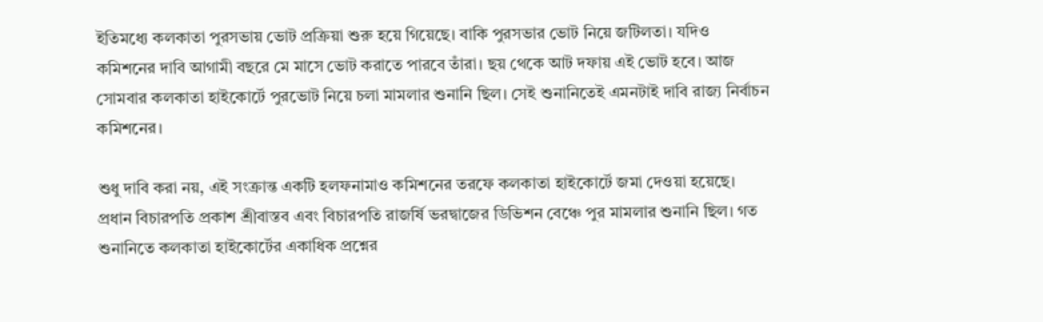ইতিমধ্যে কলকাতা পুরসভায় ভোট প্রক্রিয়া শুরু হয়ে গিয়েছে। বাকি পুরসভার ভোট নিয়ে জটিলতা। যদিও কমিশনের দাবি আগামী বছরে মে মাসে ভোট করাতে পারবে তাঁরা। ছয় থেকে আট দফায় এই ভোট হবে। আজ সোমবার কলকাতা হাইকোর্টে পুরভোট নিয়ে চলা মামলার শুনানি ছিল। সেই শুনানিতেই এমনটাই দাবি রাজ্য নির্বাচন কমিশনের।

শুধু দাবি করা নয়, এই সংক্রান্ত একটি হলফনামাও কমিশনের তরফে কলকাতা হাইকোর্টে জমা দেওয়া হয়েছে।
প্রধান বিচারপতি প্রকাশ শ্রীবাস্তব এবং বিচারপতি রাজর্ষি ভরদ্বাজের ডিভিশন বেঞ্চে পুর মামলার শুনানি ছিল। গত শুনানিতে কলকাতা হাইকোর্টের একাধিক প্রশ্নের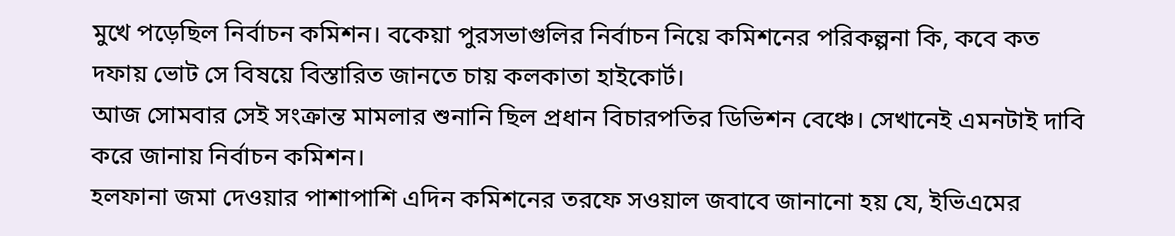মুখে পড়েছিল নির্বাচন কমিশন। বকেয়া পুরসভাগুলির নির্বাচন নিয়ে কমিশনের পরিকল্পনা কি, কবে কত দফায় ভোট সে বিষয়ে বিস্তারিত জানতে চায় কলকাতা হাইকোর্ট।
আজ সোমবার সেই সংক্রান্ত মামলার শুনানি ছিল প্রধান বিচারপতির ডিভিশন বেঞ্চে। সেখানেই এমনটাই দাবি করে জানায় নির্বাচন কমিশন।
হলফানা জমা দেওয়ার পাশাপাশি এদিন কমিশনের তরফে সওয়াল জবাবে জানানো হয় যে, ইভিএমের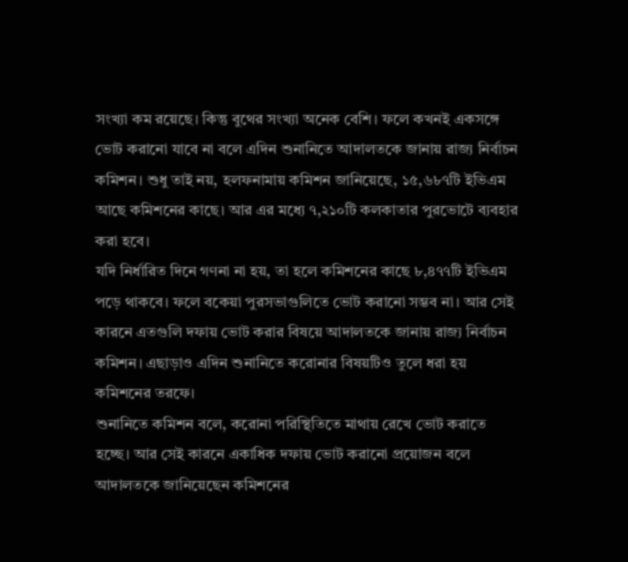সংখ্যা কম রয়েছে। কিন্তু বুথের সংখ্যা অনেক বেশি। ফলে কখনই একসঙ্গে ভোট করানো যাবে না বলে এদিন শুনানিতে আদালতকে জানায় রাজ্য নির্বাচন কমিশন। শুধু তাই নয়, হলফনামায় কমিশন জানিয়েছে, ১৫,৬৮৭টি ইভিএম আছে কমিশনের কাছে। আর এর মধ্যে ৭,২১০টি কলকাতার পুরভোটে ব্যবহার করা হবে।
যদি নির্ধারিত দিনে গণনা না হয়, তা হলে কমিশনের কাছে ৮,৪৭৭টি ইভিএম পড়ে থাকবে। ফলে বকেয়া পুরসভাগুলিতে ভোট করানো সম্ভব না। আর সেই কারনে এতগুলি দফায় ভোট করার বিষয়ে আদালতকে জানায় রাজ্য নির্বাচন কমিশন। এছাড়াও এদিন শুনানিতে করোনার বিষয়টিও তুলে ধরা হয় কমিশনের তরফে।
শুনানিতে কমিশন বলে, করোনা পরিস্থিতিতে মাথায় রেখে ভোট করাতে হচ্ছে। আর সেই কারনে একাধিক দফায় ভোট করানো প্রয়োজন বলে আদালতকে জানিয়েছেন কমিশনের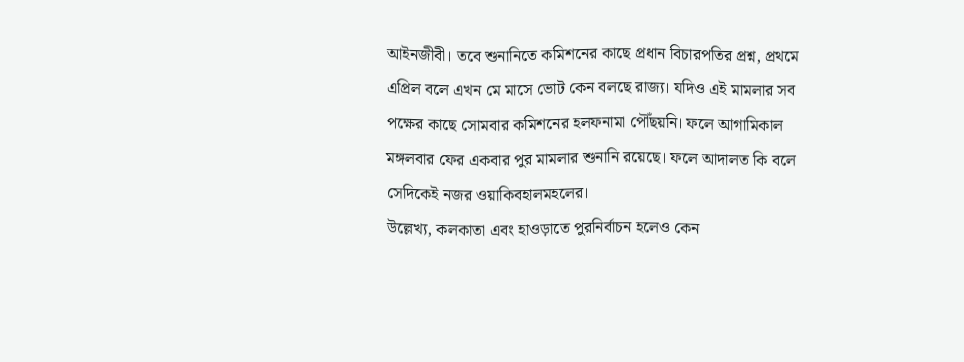আইনজীবী। তবে শুনানিতে কমিশনের কাছে প্রধান বিচারপতির প্রশ্ন, প্রথমে এপ্রিল বলে এখন মে মাসে ভোট কেন বলছে রাজ্য। যদিও এই মামলার সব পক্ষের কাছে সোমবার কমিশনের হলফনামা পৌঁছয়নি। ফলে আগামিকাল মঙ্গলবার ফের একবার পুর মামলার শুনানি রয়েছে। ফলে আদালত কি বলে সেদিকেই নজর ওয়াকিবহালমহলের।
উল্লেখ্য, কলকাতা এবং হাওড়াতে পুরনির্বাচন হলেও কেন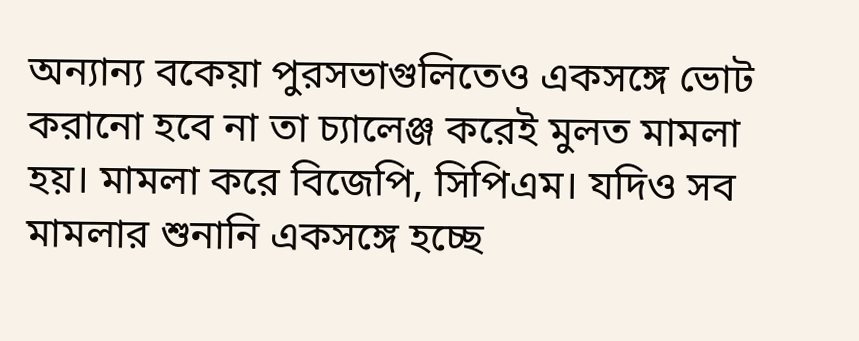অন্যান্য বকেয়া পুরসভাগুলিতেও একসঙ্গে ভোট করানো হবে না তা চ্যালেঞ্জ করেই মুলত মামলা হয়। মামলা করে বিজেপি, সিপিএম। যদিও সব মামলার শুনানি একসঙ্গে হচ্ছে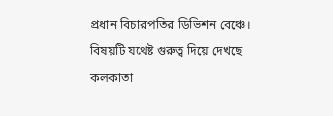প্রধান বিচারপতির ডিভিশন বেঞ্চে। বিষয়টি যথেষ্ট গুরুত্ব দিয়ে দেখছে কলকাতা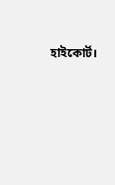হাইকোর্ট।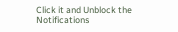Click it and Unblock the Notifications